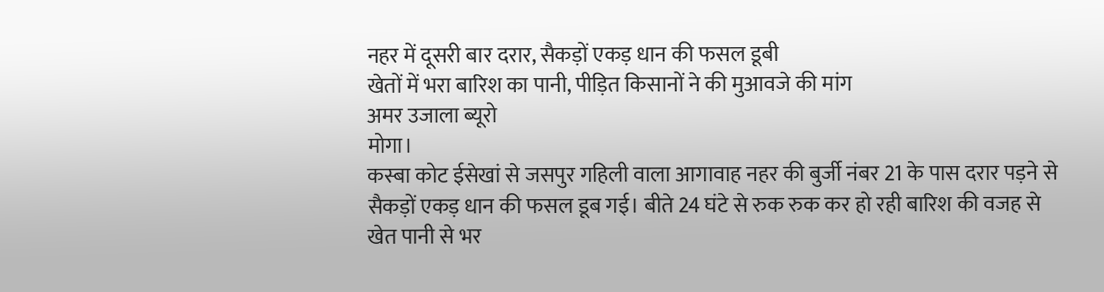नहर में दूसरी बार दरार, सैकड़ों एकड़ धान की फसल डूबी
खेतों में भरा बारिश का पानी, पीड़ित किसानों ने की मुआवजे की मांग
अमर उजाला ब्यूरो
मोगा।
कस्बा कोट ईसेखां से जसपुर गहिली वाला आगावाह नहर की बुर्जी नंबर 21 के पास दरार पड़ने से सैकड़ों एकड़ धान की फसल डूब गई। बीते 24 घंटे से रुक रुक कर हो रही बारिश की वजह से खेत पानी से भर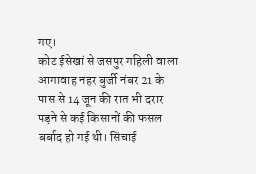गए।
कोट ईसेखां से जसपुर गहिली वाला आगावाह नहर बुर्जी नंबर 21 के पास से 14 जून की रात भी दरार पड़ने से कई किसानों की फसल बर्बाद हो गई थी। सिंचाई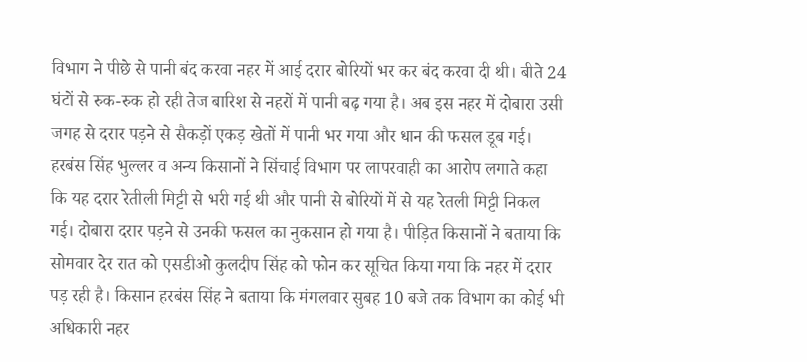विभाग ने पीछे से पानी बंद करवा नहर में आई दरार बोरियों भर कर बंद करवा दी थी। बीते 24 घंटों से रुक-रुक हो रही तेज बारिश से नहरों में पानी बढ़ गया है। अब इस नहर में दोबारा उसी जगह से दरार पड़ने से सैकड़ों एकड़ खेतों में पानी भर गया और धान की फसल डूब गई।
हरबंस सिंह भुल्लर व अन्य किसानों ने सिंचाई विभाग पर लापरवाही का आरोप लगाते कहा कि यह दरार रेतीली मिट्टी से भरी गई थी और पानी से बोरियों में से यह रेतली मिट्टी निकल गई। दोबारा दरार पड़ने से उनकी फसल का नुकसान हो गया है। पीड़ित किसानों ने बताया कि सोमवार देर रात को एसडीओ कुलदीप सिंह को फोन कर सूचित किया गया कि नहर में दरार पड़ रही है। किसान हरबंस सिंह ने बताया कि मंगलवार सुबह 10 बजे तक विभाग का कोई भी अधिकारी नहर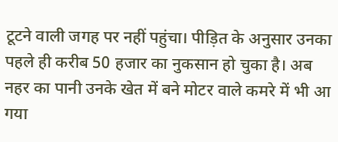टूटने वाली जगह पर नहीं पहुंचा। पीड़ित के अनुसार उनका पहले ही करीब 50 हजार का नुकसान हो चुका है। अब नहर का पानी उनके खेत में बने मोटर वाले कमरे में भी आ गया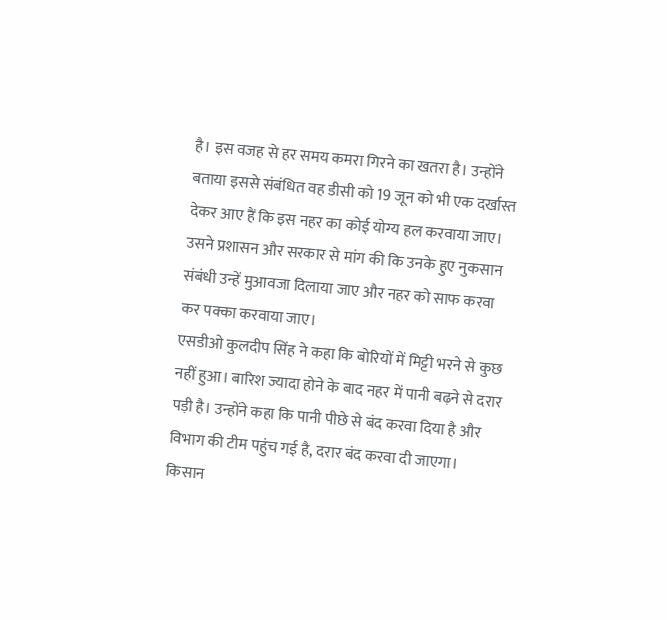है। इस वजह से हर समय कमरा गिरने का खतरा है। उन्होंने बताया इससे संबंधित वह डीसी को 19 जून को भी एक दर्खास्त देकर आए हैं कि इस नहर का कोई योग्य हल करवाया जाए। उसने प्रशासन और सरकार से मांग की कि उनके हुए नुकसान संबंधी उन्हें मुआवजा दिलाया जाए और नहर को साफ करवा कर पक्का करवाया जाए।
एसडीओ कुलदीप सिंह ने कहा कि बोरियों में मिट्टी भरने से कुछ नहीं हुआ। बारिश ज्यादा होने के बाद नहर में पानी बढ़ने से दरार पड़ी है। उन्होंने कहा कि पानी पीछे से बंद करवा दिया है और विभाग की टीम पहुंच गई है, दरार बंद करवा दी जाएगा। किसान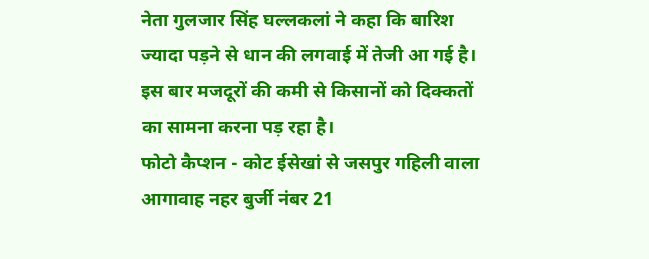नेता गुलजार सिंह घल्लकलां ने कहा कि बारिश ज्यादा पड़ने से धान की लगवाई में तेजी आ गई है। इस बार मजदूरों की कमी से किसानों को दिक्कतों का सामना करना पड़ रहा है।
फोटो कैप्शन - कोट ईसेखां से जसपुर गहिली वाला आगावाह नहर बुर्जी नंबर 21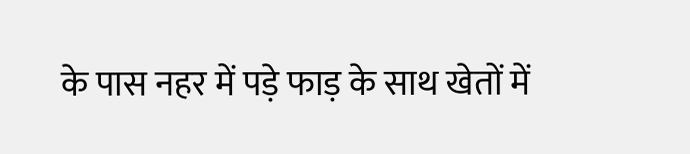के पास नहर में पड़े फाड़ के साथ खेतों में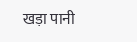खड़ा पानी